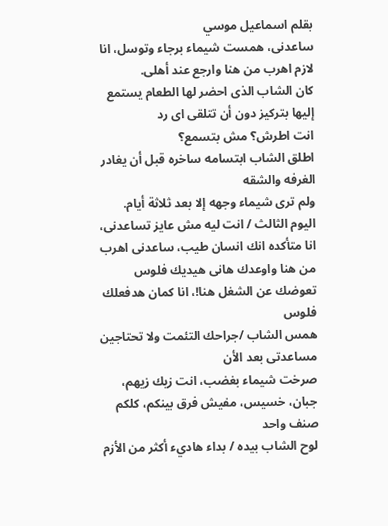بقلم اسماعيل موسي
ساعدنى، همست شيماء برجاء وتوسل، انا لازم اهرب من هنا وارجع عند أهلى.
كان الشاب الذى احضر لها الطعام يستمع إليها بتركيز دون أن تتلقى اى رد
انت اطرش؟ مش بتسمع؟
اطلق الشاب ابتسامه ساخره قبل أن يغادر الغرفه والشقه
ولم ترى شيماء وجهه إلا بعد ثلاثة أيام.
اليوم الثالث / انت ليه مش عايز تساعدنى، انا متأكده انك انسان طيب، ساعدنى اهرب من هنا واوعدك هانى هيديك فلوس تعوضك عن الشغل هنا!، انا كمان هدفعلك فلوس
همس الشاب /جراحك التئمت ولا تحتاجين مساعدتى بعد الأن
صرخت شيماء بغضب، انت زيك زيهم، جبان، خسيس، مفيش فرق بينكم، كلكم صنف واحد
لوح الشاب بيده / بداء هاديء أكثر من الأزم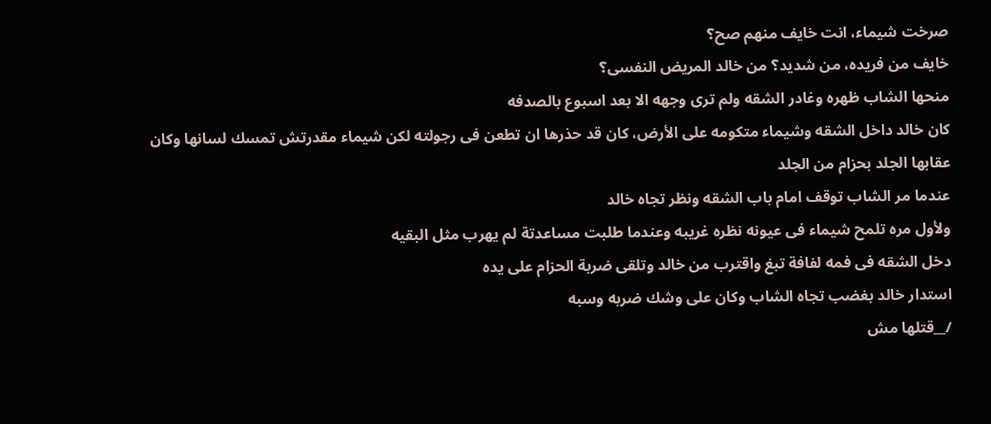صرخت شيماء، انت خايف منهم صح؟
خايف من فريده، من شديد؟ من خالد المريض النفسى؟
منحها الشاب ظهره وغادر الشقه ولم ترى وجهه الا بعد اسبوع بالصدفه
كان خالد داخل الشقه وشيماء متكومه على الأرض، كان قد حذرها ان تطعن فى رجولته لكن شيماء مقدرتش تمسك لسانها وكان عقابها الجلد بحزام من الجلد
عندما مر الشاب توقف امام باب الشقه ونظر تجاه خالد
ولأول مره تلمح شيماء فى عيونه نظره غريبه وعندما طلبت مساعدتة لم يهرب مثل البقيه
دخل الشقه فى فمه لفافة تبغ واقترب من خالد وتلقى ضربة الحزام على يده
استدار خالد بغضب تجاه الشاب وكان على وشك ضربه وسبه
/__قتلها مش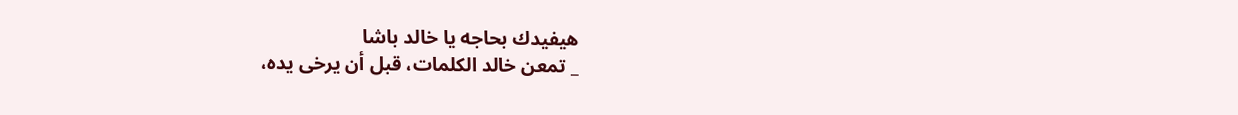هيفيدك بحاجه يا خالد باشا
_ تمعن خالد الكلمات، قبل أن يرخى يده،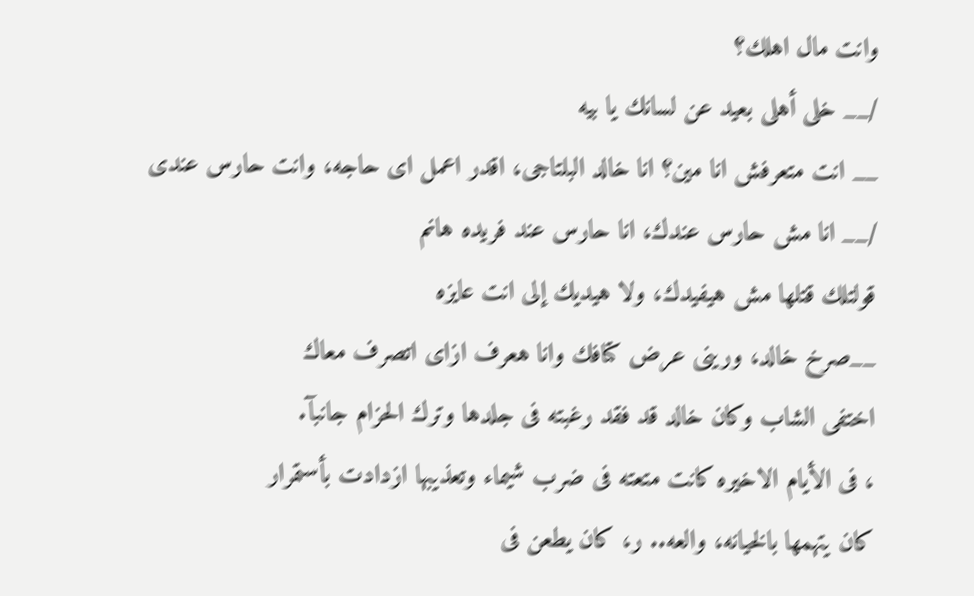وانت مال اهلك؟
/__ خلى أهلى بعيد عن لسانك يا بيه
__ انت متعرفش انا مين؟ انا خالد البلتاجى، اقدر اعمل اى حاجه، وانت حارس عندى
/__ انا مش حارس عندك، انا حارس عند فريده هانم
قولتلك قتلها مش هيفيدك، ولا هيديك إلى انت عايزه
__صرخ خالد، ورينى عرض كتافك وانا هعرف ازاى اتصرف معاك
اختفى الشاب وكان خالد قد فقد رغبته فى جلدها وترك الحزام جانبآ.
، فى الأيام الاخيره كانت متعته فى ضرب شيماء وتعذيبها ازدادت بأستمرار
كان يتهمها بالخيانه، والعه.. ر، كان يطعن فى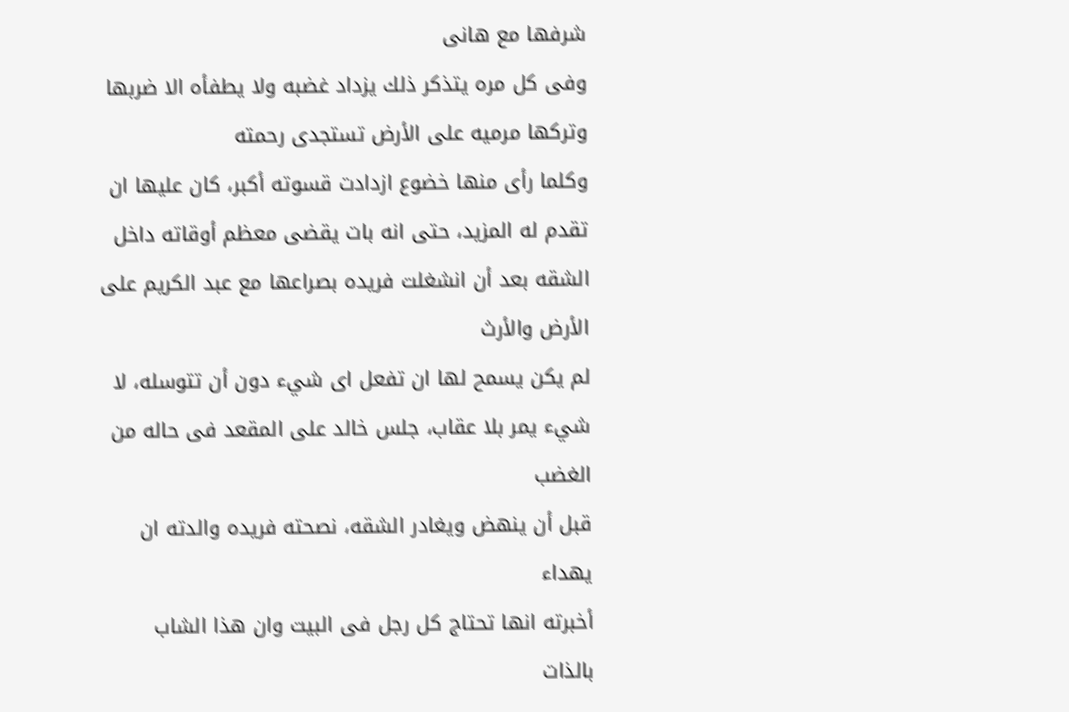شرفها مع هانى
وفى كل مره يتذكر ذلك يزداد غضبه ولا يطفأه الا ضربها وتركها مرميه على الأرض تستجدى رحمته
وكلما رأى منها خضوع ازدادت قسوته أكبر، كان عليها ان تقدم له المزيد، حتى انه بات يقضى معظم أوقاته داخل الشقه بعد أن انشغلت فريده بصراعها مع عبد الكريم على الأرض والأرث
لم يكن يسمح لها ان تفعل اى شيء دون أن تتوسله، لا شيء يمر بلا عقاب، جلس خالد على المقعد فى حاله من الغضب
قبل أن ينهض ويغادر الشقه، نصحته فريده والدته ان يهداء
أخبرته انها تحتاج كل رجل فى البيت وان هذا الشاب بالذات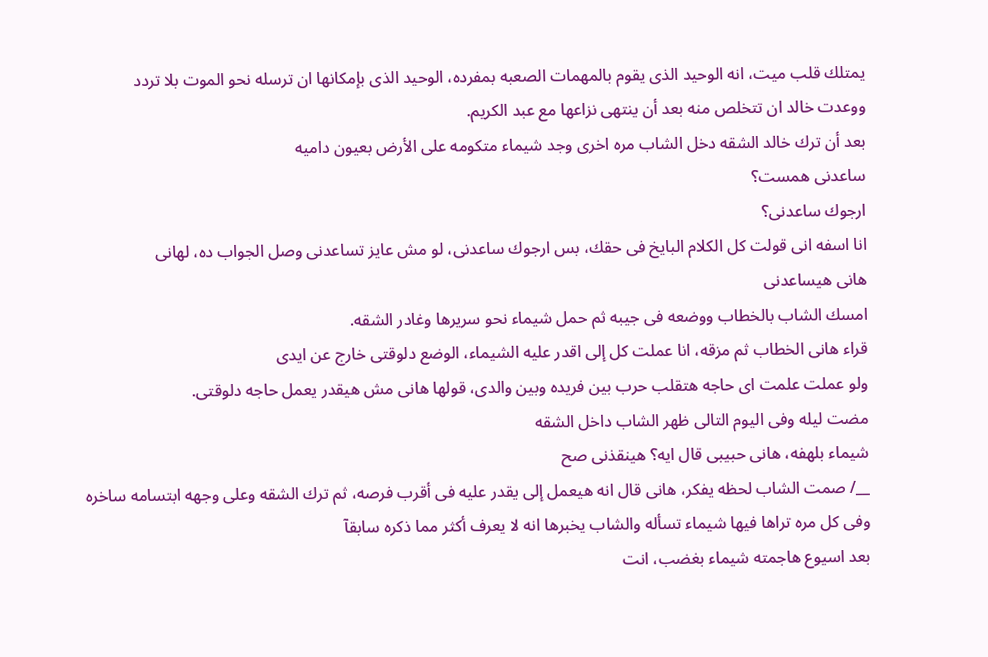يمتلك قلب ميت، انه الوحيد الذى يقوم بالمهمات الصعبه بمفرده، الوحيد الذى بإمكانها ان ترسله نحو الموت بلا تردد
ووعدت خالد ان تتخلص منه بعد أن ينتهى نزاعها مع عبد الكريم.
بعد أن ترك خالد الشقه دخل الشاب مره اخرى وجد شيماء متكومه على الأرض بعيون داميه
ساعدنى همست؟
ارجوك ساعدنى؟
انا اسفه انى قولت كل الكلام البايخ فى حقك، بس ارجوك ساعدنى، لو مش عايز تساعدنى وصل الجواب ده، لهانى
هانى هيساعدنى
امسك الشاب بالخطاب ووضعه فى جيبه ثم حمل شيماء نحو سريرها وغادر الشقه.
قراء هانى الخطاب ثم مزقه، انا عملت كل إلى اقدر عليه الشيماء، الوضع دلوقتى خارج عن ايدى
ولو عملت علمت اى حاجه هتقلب حرب بين فريده وبين والدى، قولها هانى مش هيقدر يعمل حاجه دلوقتى.
مضت ليله وفى اليوم التالى ظهر الشاب داخل الشقه
شيماء بلهفه، هانى حبيبى قال ايه؟ هينقذنى صح
__/ صمت الشاب لحظه يفكر، هانى قال انه هيعمل إلى يقدر عليه فى أقرب فرصه، ثم ترك الشقه وعلى وجهه ابتسامه ساخره
وفى كل مره تراها فيها شيماء تسأله والشاب يخبرها انه لا يعرف أكثر مما ذكره سابقآ
بعد اسيوع هاجمته شيماء بغضب، انت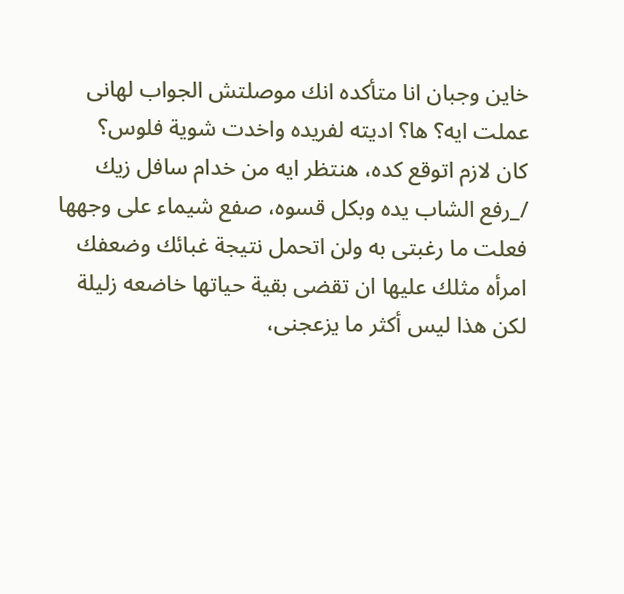خاين وجبان انا متأكده انك موصلتش الجواب لهانى
عملت ايه؟ ها؟ اديته لفريده واخدت شوية فلوس؟
كان لازم اتوقع كده، هنتظر ايه من خدام سافل زيك
/_رفع الشاب يده وبكل قسوه، صفع شيماء على وجهها
فعلت ما رغبتى به ولن اتحمل نتيجة غبائك وضعفك
امرأه مثلك عليها ان تقضى بقية حياتها خاضعه زليلة
لكن هذا ليس أكثر ما يزعجنى،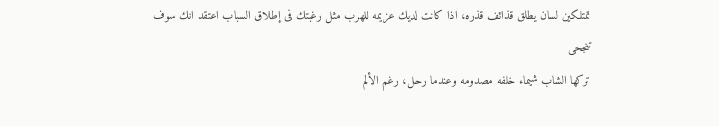تمتلكين لسان يطلق قذائف قذره، اذا كانت لديك عزيمه للهرب مثل رغبتك فى إطلاق السباب اعتقد انك سوف تنجحى
تركها الشاب شيماء خلفه مصدومه وعندما رحل، رغم الألم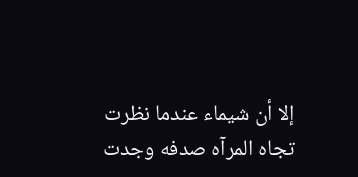إلا أن شيماء عندما نظرت تجاه المرآه صدفه وجدت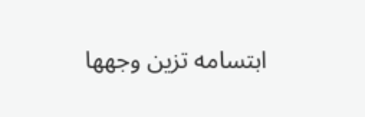ابتسامه تزين وجهها